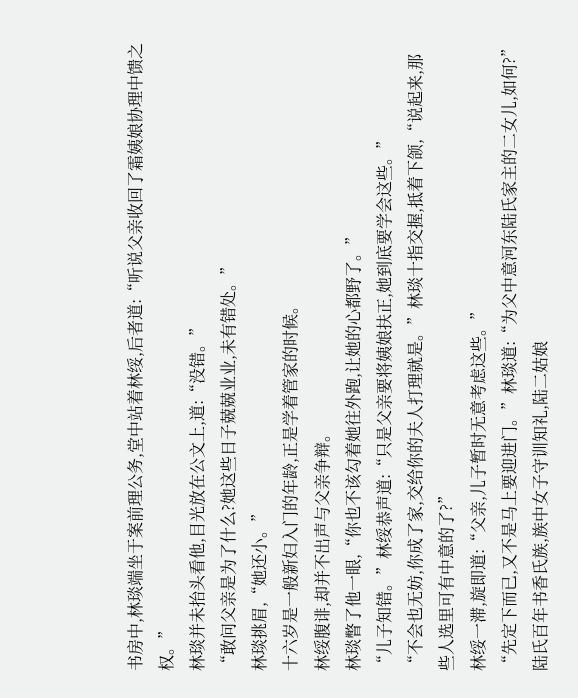书房中,林琰端坐于案前理公务,堂中站着林绥,后者道:“听说父亲收回了霜姨娘协理中馈之权。”
林琰并未抬头看他,目光放在公文上,道:“没错。”
“敢问父亲是为了什么?她这些日子兢兢业业,未有错处。”
林琰挑眉,“她还小。”
十六岁是一般新妇入门的年龄,正是学着管家的时候。
林绥腹诽,却并不出声与父亲争辩。
林琰瞥了他一眼,“你也不该勾着她往外跑,让她的心都野了。”
“儿子知错。”林绥恭声道:“只是父亲要将姨娘扶正,她到底要学会这些。”
“不会也无妨,你成了家,交给你的夫人打理就是。”林琰十指交握,抵着下颌,“说起来,那些人选里可有中意的了?”
林绥一滞,旋即道:“父亲,儿子暂时无意考虑这些。”
“先定下而已,又不是马上要迎进门。”林琰道:“为父中意河东陆氏家主的二女儿,如何?”
陆氏百年书香氏族,族中女子守训知礼,陆二姑娘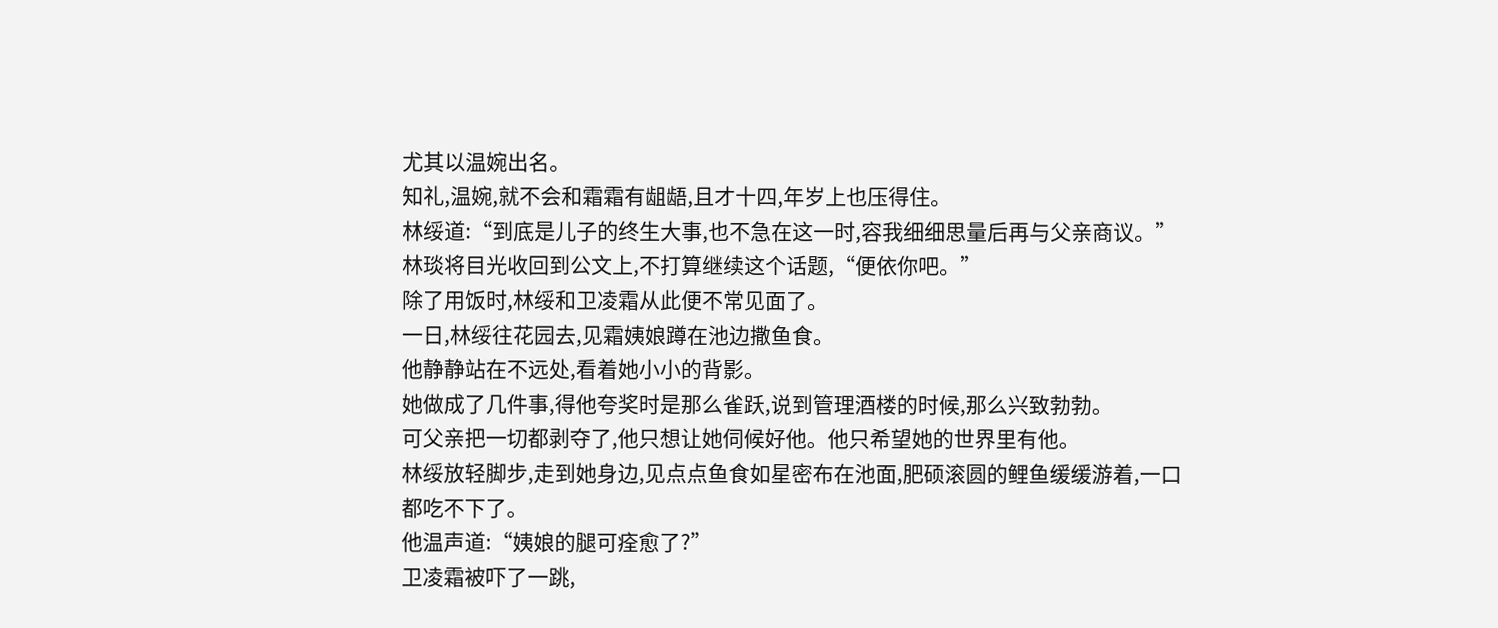尤其以温婉出名。
知礼,温婉,就不会和霜霜有龃龉,且才十四,年岁上也压得住。
林绥道:“到底是儿子的终生大事,也不急在这一时,容我细细思量后再与父亲商议。”
林琰将目光收回到公文上,不打算继续这个话题,“便依你吧。”
除了用饭时,林绥和卫凌霜从此便不常见面了。
一日,林绥往花园去,见霜姨娘蹲在池边撒鱼食。
他静静站在不远处,看着她小小的背影。
她做成了几件事,得他夸奖时是那么雀跃,说到管理酒楼的时候,那么兴致勃勃。
可父亲把一切都剥夺了,他只想让她伺候好他。他只希望她的世界里有他。
林绥放轻脚步,走到她身边,见点点鱼食如星密布在池面,肥硕滚圆的鲤鱼缓缓游着,一口都吃不下了。
他温声道:“姨娘的腿可痊愈了?”
卫凌霜被吓了一跳,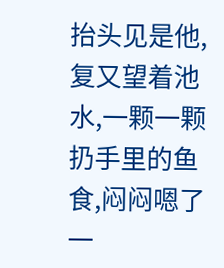抬头见是他,复又望着池水,一颗一颗扔手里的鱼食,闷闷嗯了一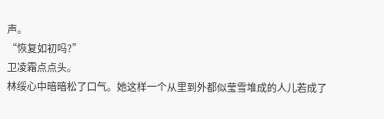声。
“恢复如初吗?”
卫凌霜点点头。
林绥心中暗暗松了口气。她这样一个从里到外都似莹雪堆成的人儿若成了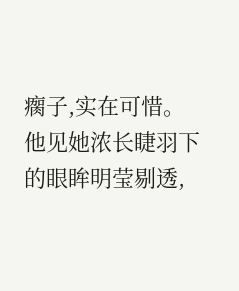瘸子,实在可惜。
他见她浓长睫羽下的眼眸明莹剔透,